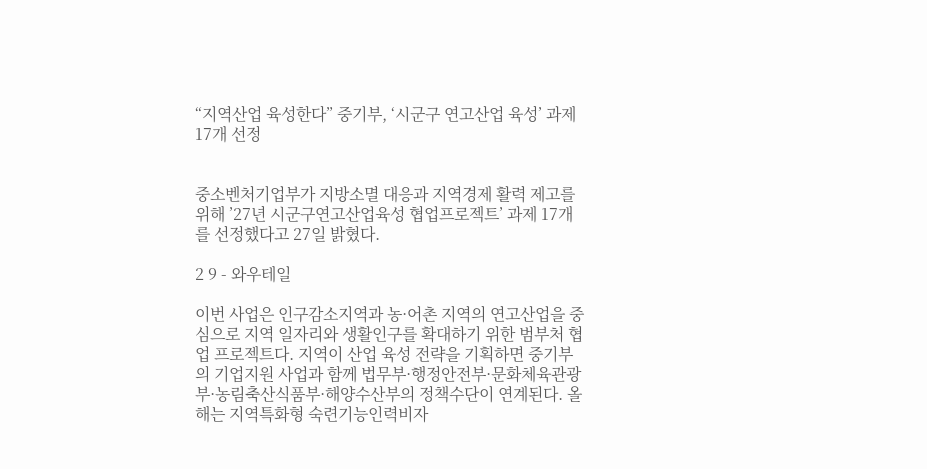“지역산업 육성한다” 중기부, ‘시군구 연고산업 육성’ 과제 17개 선정


중소벤처기업부가 지방소멸 대응과 지역경제 활력 제고를 위해 ’27년 시군구연고산업육성 협업프로젝트’ 과제 17개를 선정했다고 27일 밝혔다.

2 9 - 와우테일

이번 사업은 인구감소지역과 농·어촌 지역의 연고산업을 중심으로 지역 일자리와 생활인구를 확대하기 위한 범부처 협업 프로젝트다. 지역이 산업 육성 전략을 기획하면 중기부의 기업지원 사업과 함께 법무부·행정안전부·문화체육관광부·농림축산식품부·해양수산부의 정책수단이 연계된다. 올해는 지역특화형 숙련기능인력비자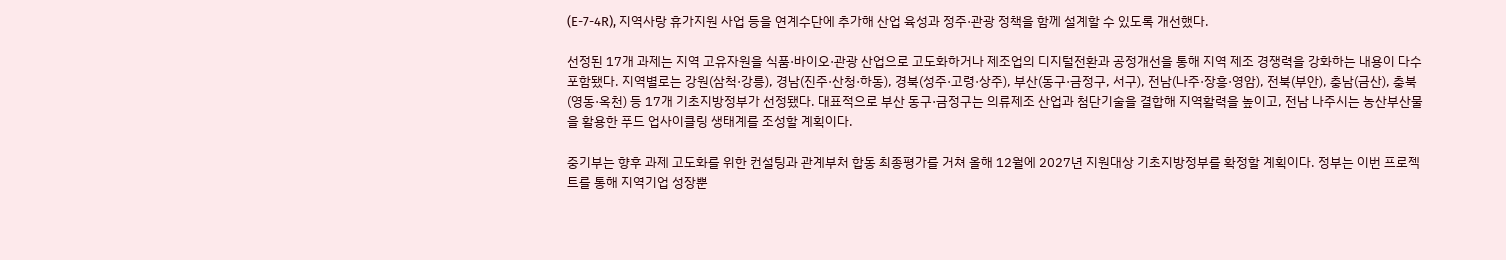(E-7-4R), 지역사랑 휴가지원 사업 등을 연계수단에 추가해 산업 육성과 정주·관광 정책을 함께 설계할 수 있도록 개선했다.

선정된 17개 과제는 지역 고유자원을 식품·바이오·관광 산업으로 고도화하거나 제조업의 디지털전환과 공정개선을 통해 지역 제조 경쟁력을 강화하는 내용이 다수 포함됐다. 지역별로는 강원(삼척·강릉), 경남(진주·산청·하동), 경북(성주·고령·상주), 부산(동구·금정구, 서구), 전남(나주·장흥·영암), 전북(부안), 충남(금산), 충북(영동·옥천) 등 17개 기초지방정부가 선정됐다. 대표적으로 부산 동구·금정구는 의류제조 산업과 첨단기술을 결합해 지역활력을 높이고, 전남 나주시는 농산부산물을 활용한 푸드 업사이클링 생태계를 조성할 계획이다.

중기부는 향후 과제 고도화를 위한 컨설팅과 관계부처 합동 최종평가를 거쳐 올해 12월에 2027년 지원대상 기초지방정부를 확정할 계획이다. 정부는 이번 프로젝트를 통해 지역기업 성장뿐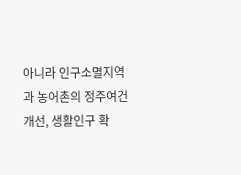아니라 인구소멸지역과 농어촌의 정주여건 개선, 생활인구 확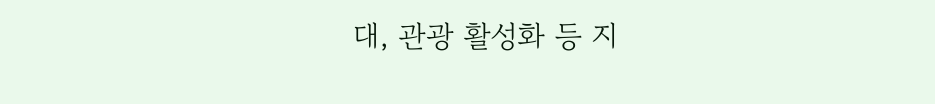대, 관광 활성화 등 지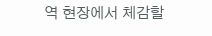역 현장에서 체감할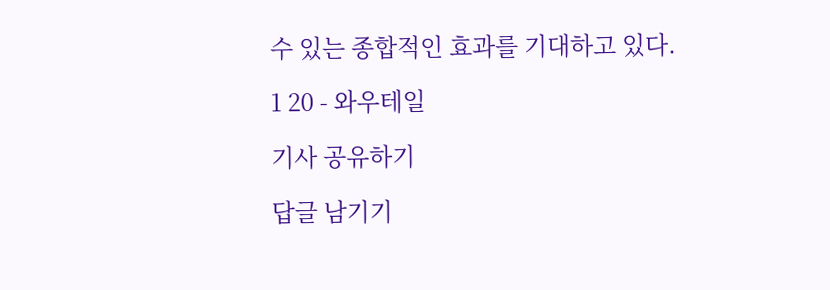수 있는 종합적인 효과를 기대하고 있다.

1 20 - 와우테일

기사 공유하기

답글 남기기